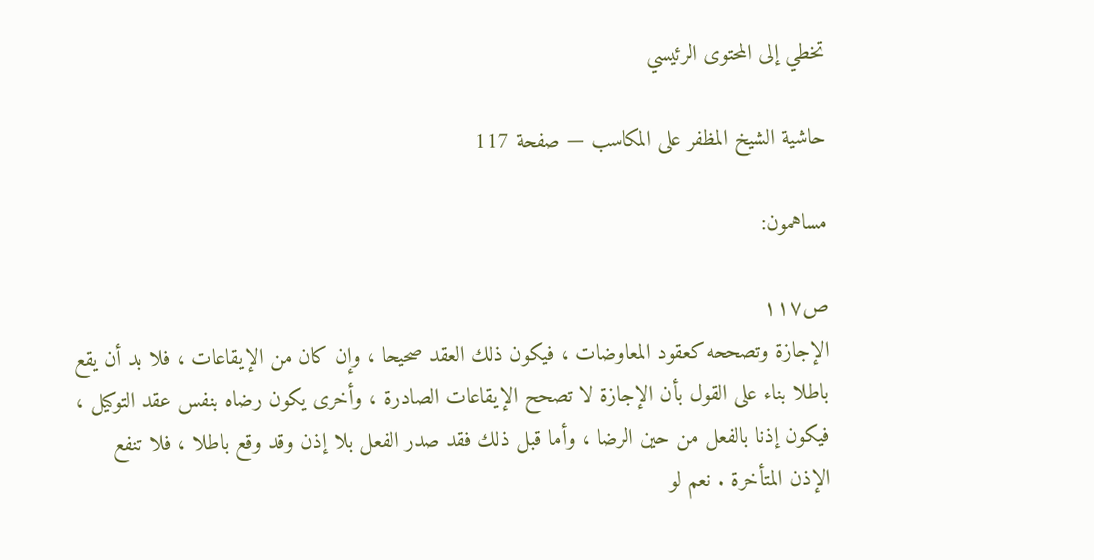تخطي إلى المحتوى الرئيسي

حاشية الشيخ المظفر على المكاسب — صفحة 117

مساهمون:

ص١١٧
الإجازة وتصححه كعقود المعاوضات ، فيكون ذلك العقد صحيحا ، وإن كان من الإيقاعات ، فلا بد أن يقع باطلا بناء على القول بأن الإجازة لا تصحح الإيقاعات الصادرة ، وأخرى يكون رضاه بنفس عقد التوكيل ، فيكون إذنا بالفعل من حين الرضا ، وأما قبل ذلك فقد صدر الفعل بلا إذن وقد وقع باطلا ، فلا تنفع الإذن المتأخرة . نعم لو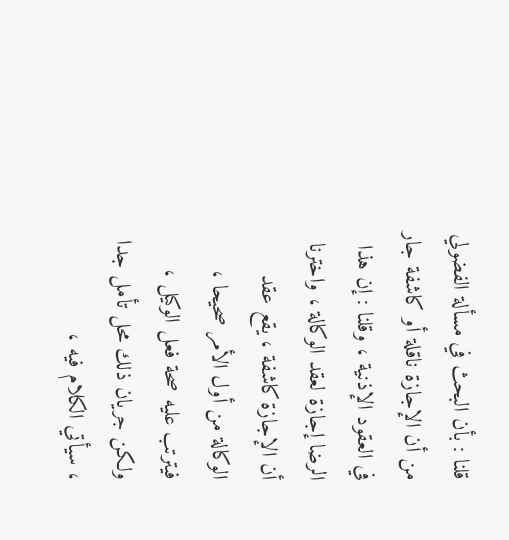قلنا : بأن البحث في مسألة الفضولي من أن الإجازة ناقلة أو كاشفة جار في العقود الإذنية ، وقلنا : إن هذا الرضا إجازة لعقد الوكالة ، واخترنا أن الإجازة كاشفة ، يقع عقد الوكالة من أول الأمر صحيحا ، فيترتب عليه صحة فعل الوكيل ، ولكن جريان ذلك محل تأمل جدا ، سيأتي الكلام فيه ،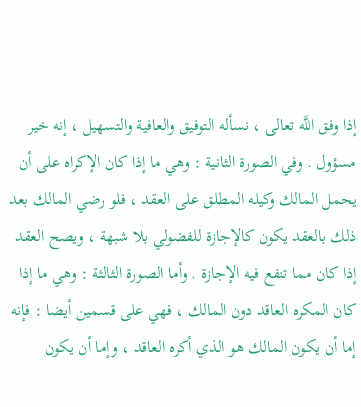إذا وفق اللَّه تعالى ، نسأله التوفيق والعافية والتسهيل ، إنه خير مسؤول . وفي الصورة الثانية : وهي ما إذا كان الإكراه على أن يحمل المالك وكيله المطلق على العقد ، فلو رضي المالك بعد ذلك بالعقد يكون كالإجازة للفضولي بلا شبهة ، ويصح العقد إذا كان مما تنفع فيه الإجازة . وأما الصورة الثالثة : وهي ما إذا كان المكره العاقد دون المالك ، فهي على قسمين أيضا : فإنه إما أن يكون المالك هو الذي أكره العاقد ، وإما أن يكون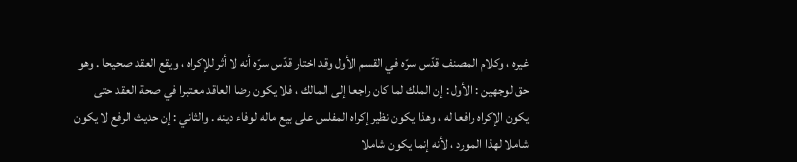غيره ، وكلام المصنف قدّس سرّه في القسم الأول وقد اختار قدّس سرّه أنه لا أثر للإكراه ، ويقع العقد صحيحا . وهو حق لوجهين : الأول : إن الملك لما كان راجعا إلى المالك ، فلا يكون رضا العاقد معتبرا في صحة العقد حتى يكون الإكراه رافعا له ، وهذا يكون نظير إكراه المفلس على بيع ماله لوفاء دينه . والثاني : إن حديث الرفع لا يكون شاملا لهذا المورد ، لأنه إنما يكون شاملا